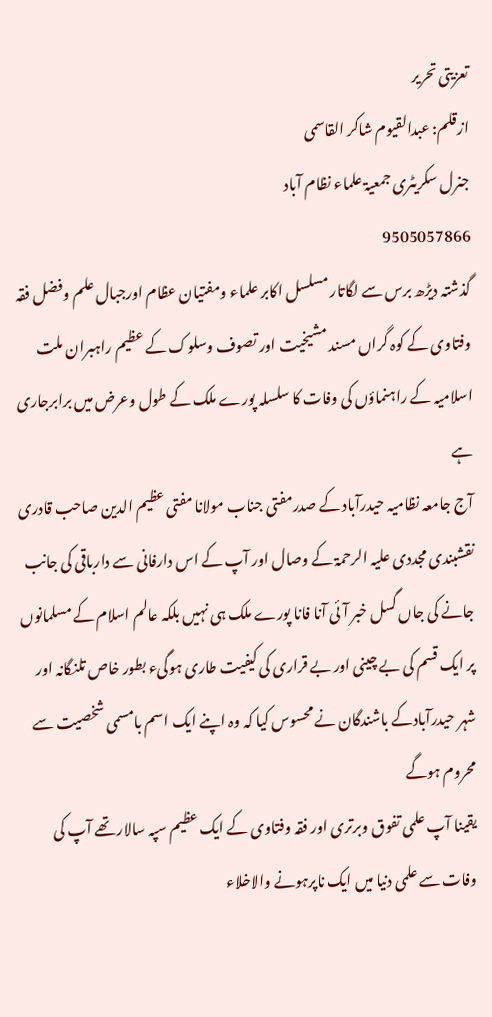تعزیتی تحریر
ازقلم: عبدالقیوم شاکر القاسمی
جنرل سکریٹری جمعیۃ علماء نظام آباد
9505057866
گذشتہ دیڑھ برس سے لگاتار مسلسل اکابر علماء ومفتیان عظام اورجبال علم وفضل فقہ وفتاوی کے کوہ گراں مسند مشیخیت اور تصوف وسلوک کے عظیم راہبران ملت اسلامیہ کے راہنماؤں کی وفات کا سلسلہ پورے ملک کے طول وعرض میں برابرجاری ہے
آج جامعہ نظامیہ حیدرآباد کے صدرمفتی جناب مولانا مفتی عظیم الدین صاحب قادری نقشبندی مجددی علیہ الرحمۃ کے وصال اور آپ کے اس دارفانی سے دارباقی کی جانب جانے کی جاں گسل خبر آئی آنا فانا پورے ملک ہی نہیں بلکہ عالم اسلام کے مسلمانوں پر ایک قسم کی بے چینی اور بے قراری کی کیفیت طاری ہوگیء بطور خاص تلنگانہ اور شہر حیدرآبادکے باشندگان نے محسوس کیا کہ وہ اپنے ایک اسم بامسمی شخصیت سے محروم ہوگے
یقینا آپ علمی تفوق وبرتری اور فقہ وفتاوی کے ایک عظیم سپہ سالار تھے آپ کی وفات سے علمی دنیا میں ایک ناپرہونے والاخلاء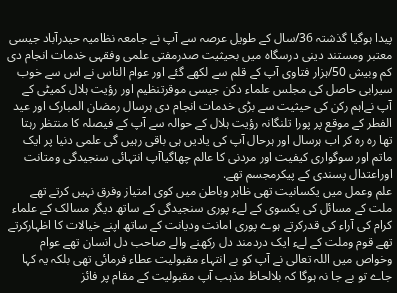پیدا ہوگیا گذشتہ 36/سال کے طویل عرصہ سے آپ نے جامعہ نظامیہ حیدرآباد جیسی معتبر ومستند دینی درسگاہ میں بحیثیت صدرمفتی علمی وفقہی خدمات انجام دی کم وبیش 50/ہزار فتاوی آپ کے قلم سے لکھے گئے اور عوام الناس نے اس سے خوب سیرابی حاصل کی مجلس علماء دکن جیسی موقرتنظیم اور رؤیت ہلال کمیٹی کے آپ نےاہم رکن کی حیثیت سے بڑی خدمات انجام دی ہرسال رمضان المبارک اور عید الفطر کے موقع پر پورا تلنگانہ رؤیت ہلال کے حوالہ سے آپ کے فیصلہ کا منتظر رہتا تھا رہ رہ کر اب ہرسال اور ہرحال آپ کی یادیں ہی باقی رہیں گی علمی دنیا پر ایک ماتم اور سوگواری کیفیت اور مردنی کا عالم چھاگیاآپ انتہائی سنجیدگی ومتانت اوراعتدال پسندی کے پیکرمجسم تھے.
علم وعمل میں یکسانیت تھی ظاہر وباطن میں کوی امتیاز وفرق نہیں کرتے تھے ملت کے مسائل کی یکسوی کے لےء پوری سنجیدگی کے ساتھ دیگر مسالک کے علماء کرام کی آراء کی قدرکرتے ہوے پوری امانت ودیانت کے ساتھ اپنے خیالات کا اظہارکرتے تھے قوم وملت کے لےء ایک دردمند دل رکھنے والے صاحب دل انسان تھے عوام وخواص میں اللہ تعالی نے آپ کو بے انتہاء مقبولیت عطاء فرمائی تھی بلکہ یہ کہا جاے تو بے جا نہ ہوگا کہ بلالحاظ مذہب آپ مقبولیت کے مقام پر فائز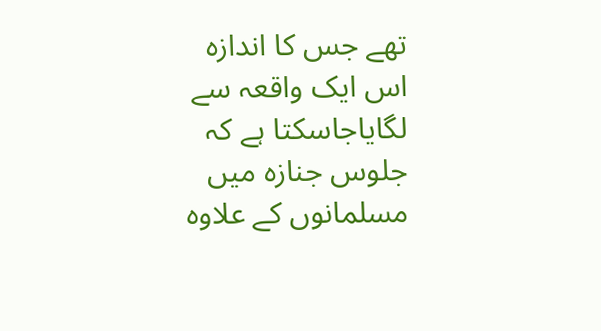تھے جس کا اندازہ اس ایک واقعہ سے لگایاجاسکتا ہے کہ جلوس جنازہ میں مسلمانوں کے علاوہ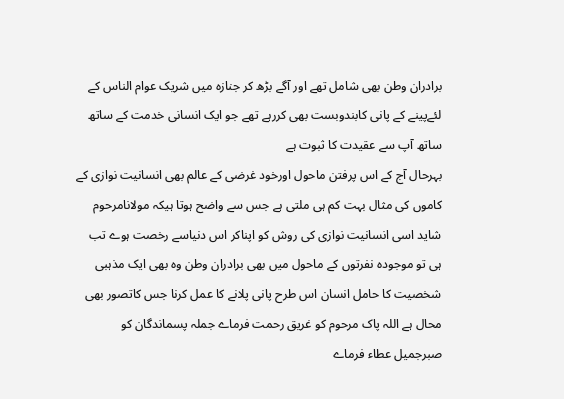برادران وطن بھی شامل تھے اور آگے بڑھ کر جنازہ میں شریک عوام الناس کے لئےپینے کے پانی کابندوبست بھی کررہے تھے جو ایک انسانی خدمت کے ساتھ ساتھ آپ سے عقیدت کا ثبوت ہے
بہرحال آج کے اس پرفتن ماحول اورخود غرضی کے عالم بھی انسانیت نوازی کے کاموں کی مثال بہت کم ہی ملتی ہے جس سے واضح ہوتا ہیکہ مولانامرحوم شاید اسی انسانیت نوازی کی روش کو اپناکر اس دنیاسے رخصت ہوے تب ہی تو موجودہ نفرتوں کے ماحول میں بھی برادران وطن وہ بھی ایک مذہبی شخصیت کا حامل انسان اس طرح پانی پلانے کا عمل کرنا جس کاتصور بھی محال ہے اللہ پاک مرحوم کو غریق رحمت فرماے جملہ پسماندگان کو صبرجمیل عطاء فرماے